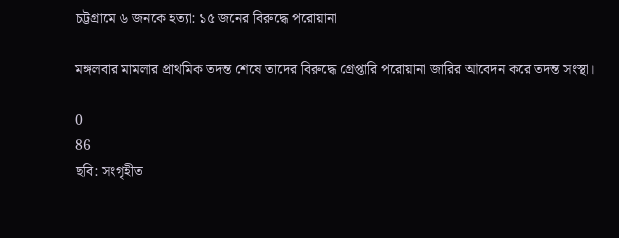চট্টগ্রামে ৬ জনকে হত্যা: ১৫ জনের বিরুদ্ধে পরোয়ানা

মঙ্গলবার মামলার প্রাথমিক তদন্ত শেষে তাদের বিরুদ্ধে গ্রেপ্তারি পরোয়ানা জারির আবেদন করে তদন্ত সংস্থা।

0
86
ছবি: সংগৃহীত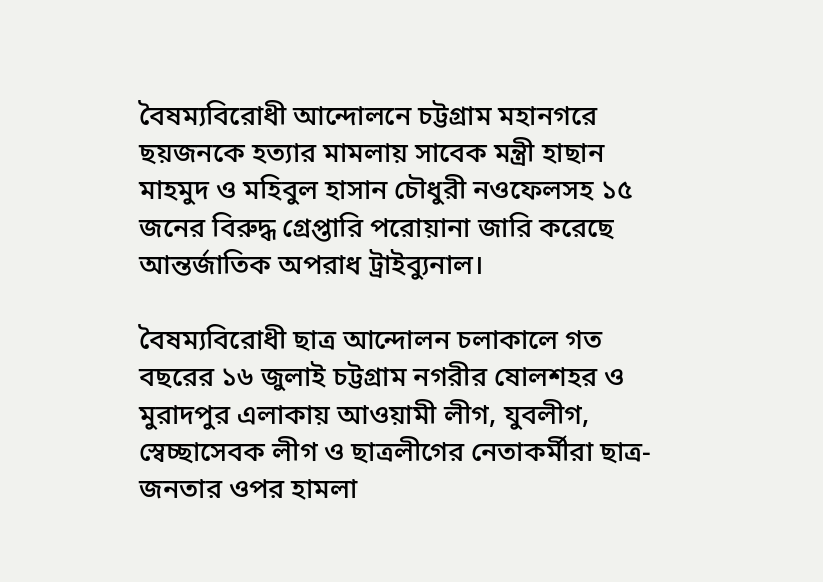বৈষম্যবিরোধী আন্দোলনে চট্টগ্রাম মহানগরে ছয়জনকে হত্যার মামলায় সাবেক মন্ত্রী হাছান মাহমুদ ও মহিবুল হাসান চৌধুরী নওফেলসহ ১৫ জনের বিরুদ্ধ গ্রেপ্তারি পরোয়ানা জারি করেছে আন্তর্জাতিক অপরাধ ট্রাইব্যুনাল।

বৈষম্যবিরোধী ছাত্র আন্দোলন চলাকালে গত বছরের ১৬ জুলাই চট্টগ্রাম নগরীর ষোলশহর ও মুরাদপুর এলাকায় আওয়ামী লীগ, যুবলীগ, স্বেচ্ছাসেবক লীগ ও ছাত্রলীগের নেতাকর্মীরা ছাত্র-জনতার ওপর হামলা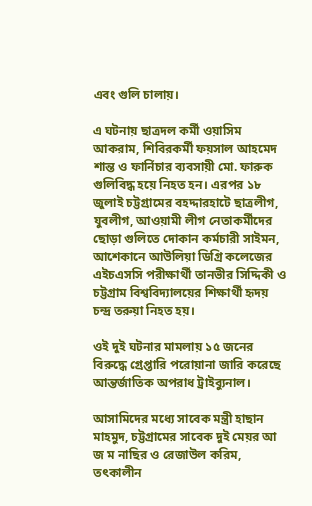এবং গুলি চালায়।

এ ঘটনায় ছাত্রদল কর্মী ওয়াসিম আকরাম, শিবিরকর্মী ফয়সাল আহমেদ শান্ত ও ফার্নিচার ব্যবসায়ী মো. ফারুক গুলিবিদ্ধ হয়ে নিহত হন। এরপর ১৮ জুলাই চট্টগ্রামের বহদ্দারহাটে ছাত্রলীগ, যুবলীগ, আওয়ামী লীগ নেতাকর্মীদের ছোড়া গুলিতে দোকান কর্মচারী সাইমন, আশেকানে আউলিয়া ডিগ্রি কলেজের এইচএসসি পরীক্ষার্থী তানভীর সিদ্দিকী ও চট্টগ্রাম বিশ্ববিদ্যালয়ের শিক্ষার্থী হৃদয় চন্দ্র তরুয়া নিহত হয়।

ওই দুই ঘটনার মামলায় ১৫ জনের বিরুদ্ধে গ্রেপ্তারি পরোয়ানা জারি করেছে আন্তর্জাতিক অপরাধ ট্রাইব্যুনাল।

আসামিদের মধ্যে সাবেক মন্ত্রী হাছান মাহমুদ, চট্টগ্রামের সাবেক দুই মেয়র আ জ ম নাছির ও রেজাউল করিম, তৎকালীন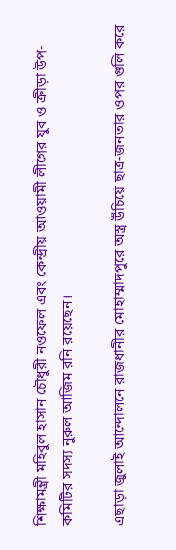শিক্ষামন্ত্রী মহিবুল হাসান চৌধুরী নওফেল এবং কেন্দ্রীয় আওয়ামী লীগের যুব ও ক্রীড়া উপ-কমিটির সদস্য নুরুল আজিম রনি রয়েছেন।

এছাড়া জুলাই আন্দোলনে রাজধানীর মোহাম্মাদপুরে অস্ত্র উঁচিয়ে ছাত্র-জনতার ওপর গুলি করে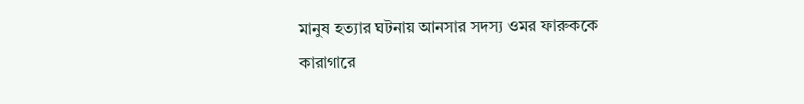মানুষ হত্যার ঘটনায় আনসার সদস্য ওমর ফারুককে কারাগারে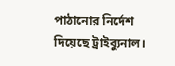পাঠানোর নির্দেশ দিয়েছে ট্রাইব্যুনাল।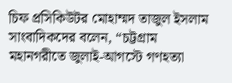চিফ প্রসিকিউটর মোহাম্মদ তাজুল ইসলাম সাংবাদিকদের বলেন, “চট্টগ্রাম মহানগরীতে জুলাই-আগস্টে গণহত্যা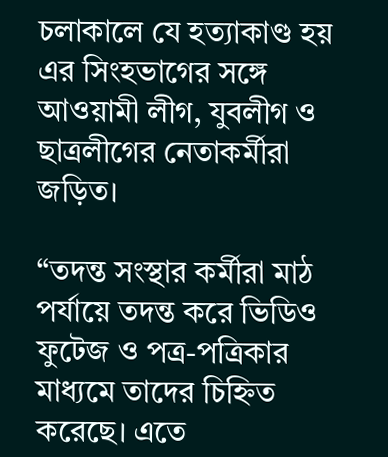চলাকালে যে হত্যাকাণ্ড হয় এর সিংহভাগের সঙ্গে আওয়ামী লীগ, যুবলীগ ও ছাত্রলীগের নেতাকর্মীরা জড়িত।

“তদন্ত সংস্থার কর্মীরা মাঠ পর্যায়ে তদন্ত করে ভিডিও ফুটেজ ও পত্র-পত্রিকার মাধ্যমে তাদের চিহ্নিত করেছে। এতে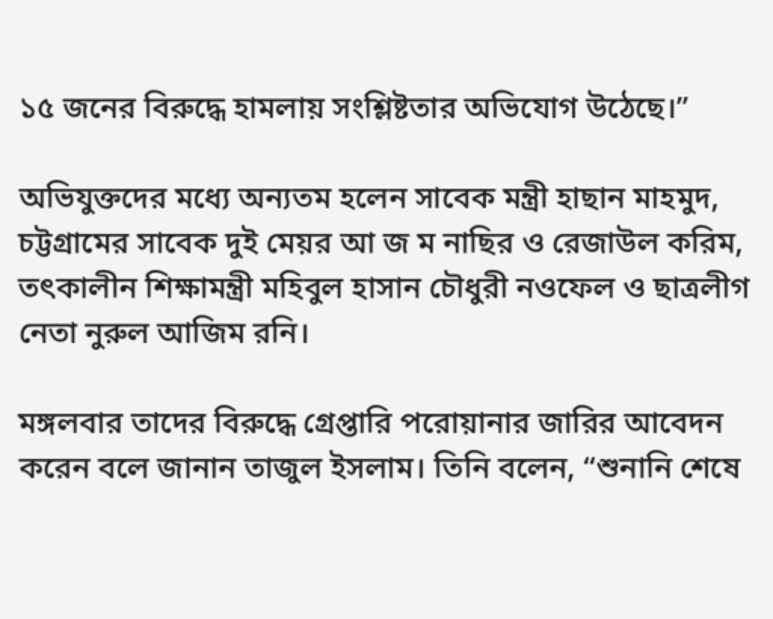১৫ জনের বিরুদ্ধে হামলায় সংশ্লিষ্টতার অভিযোগ উঠেছে।”

অভিযুক্তদের মধ্যে অন্যতম হলেন সাবেক মন্ত্রী হাছান মাহমুদ, চট্টগ্রামের সাবেক দুই মেয়র আ জ ম নাছির ও রেজাউল করিম, তৎকালীন শিক্ষামন্ত্রী মহিবুল হাসান চৌধুরী নওফেল ও ছাত্রলীগ নেতা নুরুল আজিম রনি।

মঙ্গলবার তাদের বিরুদ্ধে গ্রেপ্তারি পরোয়ানার জারির আবেদন করেন বলে জানান তাজুল ইসলাম। তিনি বলেন, “শুনানি শেষে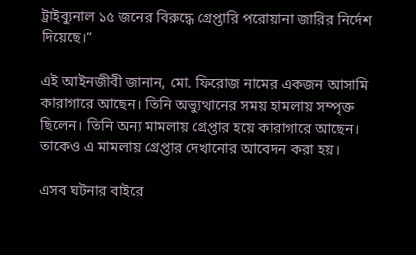ট্রাইব্যুনাল ১৫ জনের বিরুদ্ধে গ্রেপ্তারি পরোয়ানা জারির নির্দেশ দিয়েছে।”

এই আইনজীবী জানান, মো. ফিরোজ নামের একজন আসামি কারাগারে আছেন। তিনি অভ্যুত্থানের সময় হামলায় সম্পৃক্ত ছিলেন। তিনি অন্য মামলায় গ্রেপ্তার হয়ে কারাগারে আছেন। তাকেও এ মামলায় গ্রেপ্তার দেখানোর আবেদন করা হয়।

এসব ঘটনার বাইরে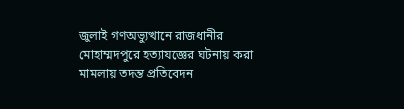জুলাই গণঅভ্যুত্থানে রাজধানীর মোহাম্মদপুরে হত্যাযজ্ঞের ঘটনায় করা মামলায় তদন্ত প্রতিবেদন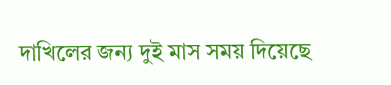দাখিলের জন্য দুই মাস সময় দিয়েছে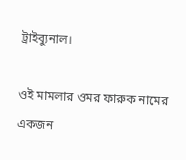ট্রাইব্যুনাল।

ওই মামলার ওমর ফারুক নামের একজন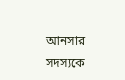আনসার সদস্যকে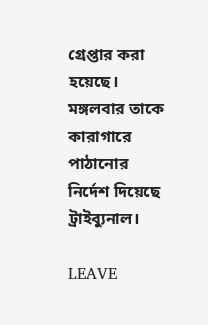গ্রেপ্তার করা হয়েছে। মঙ্গলবার তাকে কারাগারে পাঠানোর নির্দেশ দিয়েছে ট্রাইব্যুনাল।

LEAVE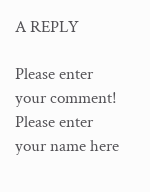A REPLY

Please enter your comment!
Please enter your name here